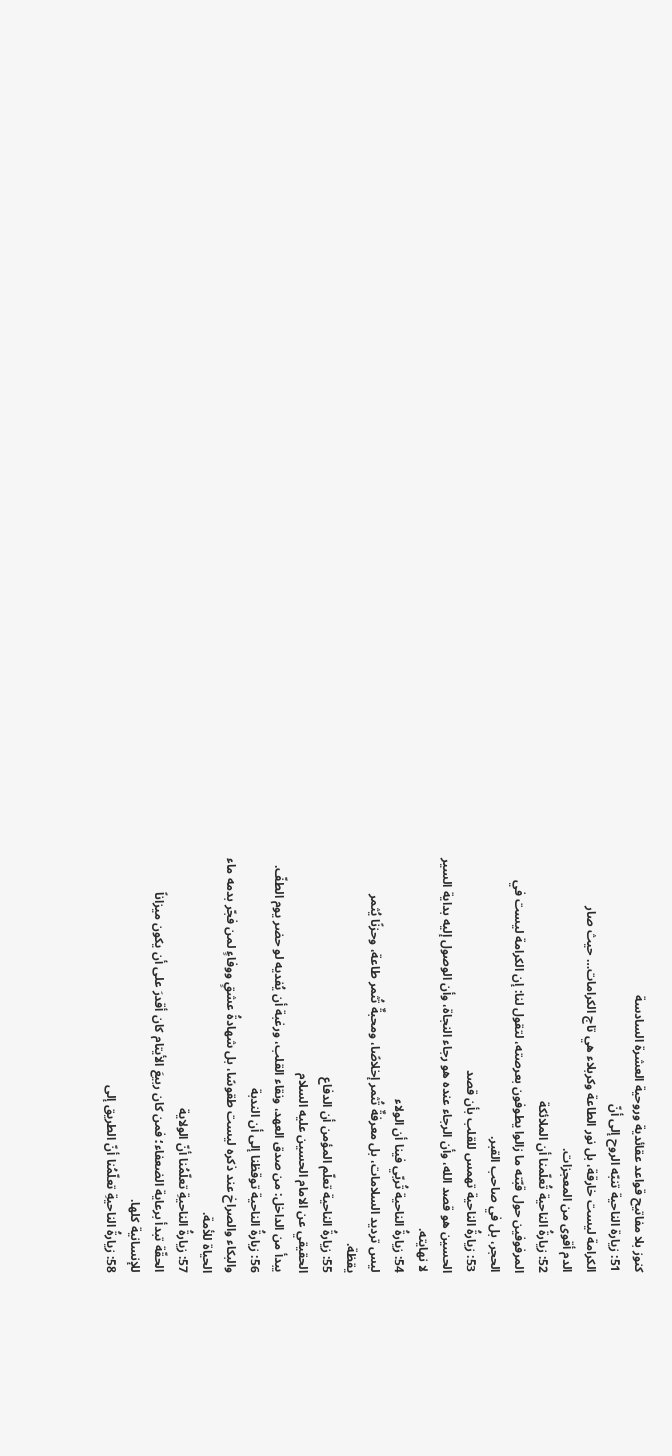كنوز بلا مفاتيح قواعد عقائدية وروحية العشرة السادسة
51: زيارة الناحية تنبّه الروح إلى أنّ
الكرامة ليست خارقة، بل نور الطاعة وكربلاء هي تاج الكرامات… حيث صار
الدم أقوى من المعجزات.
52: زيارةُ الناحية تُعلّمنا أن الملائكة
المرفوفين حول قبّته ما زالوا يطوفون بعرصته، لتقول لنا: إن الكرامة ليست في
الحجر، بل في صاحب القبر.
53: زيارةُ الناحية تهمس للقلب بأن قصد
الحسين هو قصد الله، وأن الرجاء عنده هو رجاء النجاة، وأن الوصول إليه بداية السير
لا نهايته.
54: زيارةُ الناحية تُربّي فينا أن الولاء
ليس ترديد السلامات، بل معرفةٌ تُثمر إخلاصًا، ومحبةٌ تُثمر طاعة، وحزنًا يُثمر
يقظة.
55: زيارةُ الناحية تعلّم المؤمن أن الدفاع
الحقيقي عن الامام الحسين عليه السلام
يبدأ من الداخل: من صدق العهد، ونقاء القلب، ورغبة أن يُفديه لو حضر يوم الطفّ.
56: زيارةُ الناحية توقظنا إلى أن الندبة
والبكاء والصراخ عند ذكره ليست طقوسًا، بل شهادةُ عشقٍ ووفاءٍ لمن فجّر بدمه ماء
الحياة للأمة.
57: زيارةُ الناحيةِ تعلّمُنا أنّ الولاية
الحقّة تبدأ برعاية الضعفاء؛ فمن كان ربيعَ الأيتام كان أقدرَ على أن يكون ميزاناً
للإنسانية كلها.
58: زيارةُ الناحيةِ تعلّمُنا أنّ الطريق إلى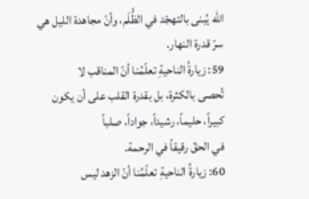الله يُبنى بالتهجّد في الظُّلَم، وأنّ مجاهدة الليل هي سرّ قدرة النهار.
59: زيارةُ الناحيةِ تعلّمُنا أنّ المناقب لا
تُحصى بالكثرة، بل بقدرة القلب على أن يكون كبيراً، حليماً، رشيداً، جواداً، صلباً
في الحقّ رقيقاً في الرحمة.
60: زيارةُ الناحيةِ تعلّمُنا أنّ الزهد ليس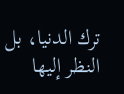ترك الدنيا، بل النظر إليها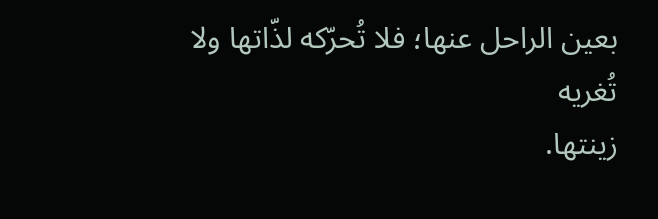بعين الراحل عنها؛ فلا تُحرّكه لذّاتها ولا تُغريه
زينتها.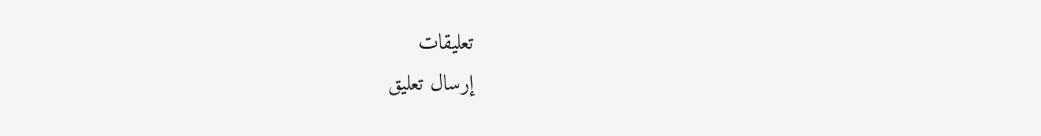تعليقات
إرسال تعليق